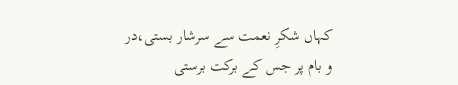کہاں شکرِ نعمت سے سرشار بستی،در و بام پر جس کے برکت برستی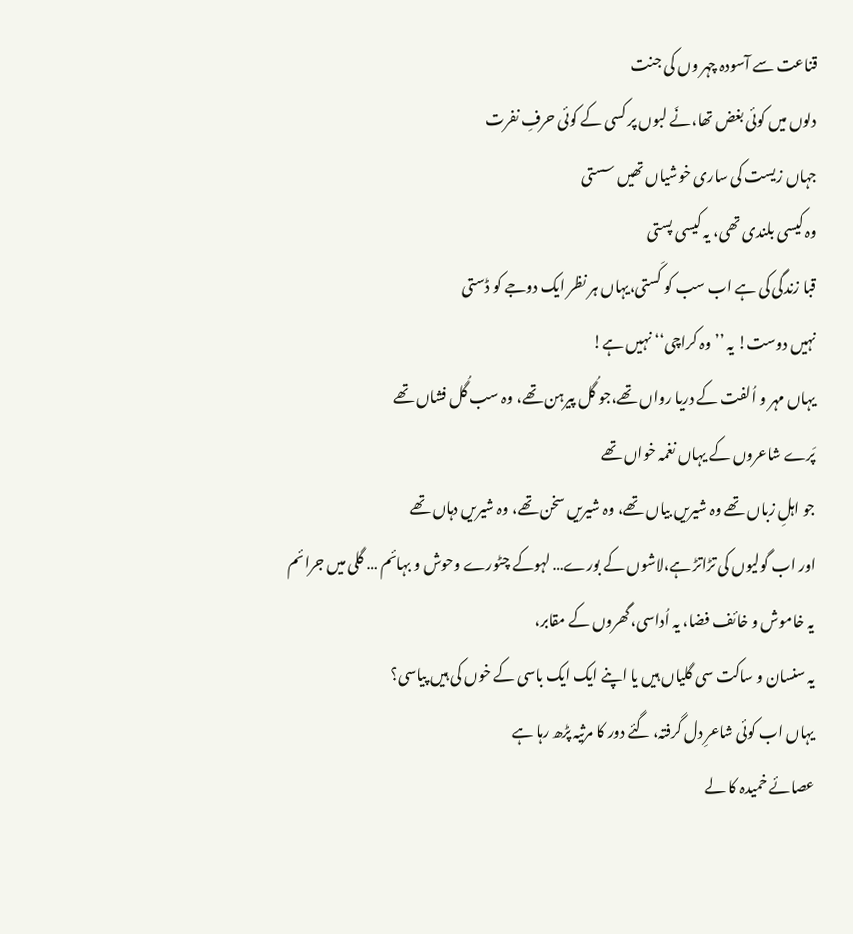قناعت سے آسودہ چہر وں کی جنت
دلوں میں کوئی بغض تھا،نَے لبوں پر کسی کے کوئی حرفِ نفرت
جہاں زیست کی ساری خوشیاں تھیں سستی
وہ کیسی بلندی تھی، یہ کیسی پستی
قبا زندگی کی ہے اب سب کو کَستی،یہاں ہر نظر ایک دوجے کو ڈستی
نہیں دوست! یہ ’’وہ کراچی‘‘ نہیں ہے!
یہاں مہر و اُلفت کے دریا رواں تھے،جو گُل پیرہن تھے، وہ سب گُل فشاں تھے
پَرے شاعروں کے یہاں نغمہ خواں تھے
جو اہلِ زباں تھے وہ شیریں بیاں تھے، وہ شیریں سخن تھے، وہ شیریں دہاں تھے
اور اب گولیوں کی تڑاتڑ ہے،لاشوں کے بورے… لہوکے چٹورے وحوش و بہائم … گلی میں جرائم
یہ خاموش و خائف فضا، یہ اُداسی،گھروں کے مقابر،
یہ سنسان و ساکت سی گلیاں ہیں یا اپنے ایک ایک باسی کے خوں کی ہیں پیاسی؟
یہاں اب کوئی شاعرِ دل گرفتہ، گئے دور کا مرثیہ پڑھ رہا ہے
عصائے خمیدہ کا لے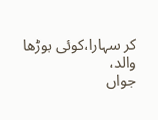کر سہارا،کوئی بوڑھا والد،
جواں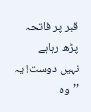قبر پر فاتحہ پڑھ رہاہے
نہیں دوست! یہ ’’وہ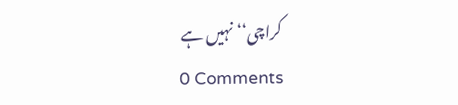کراچی‘‘ نہیں ہے
0 Comments